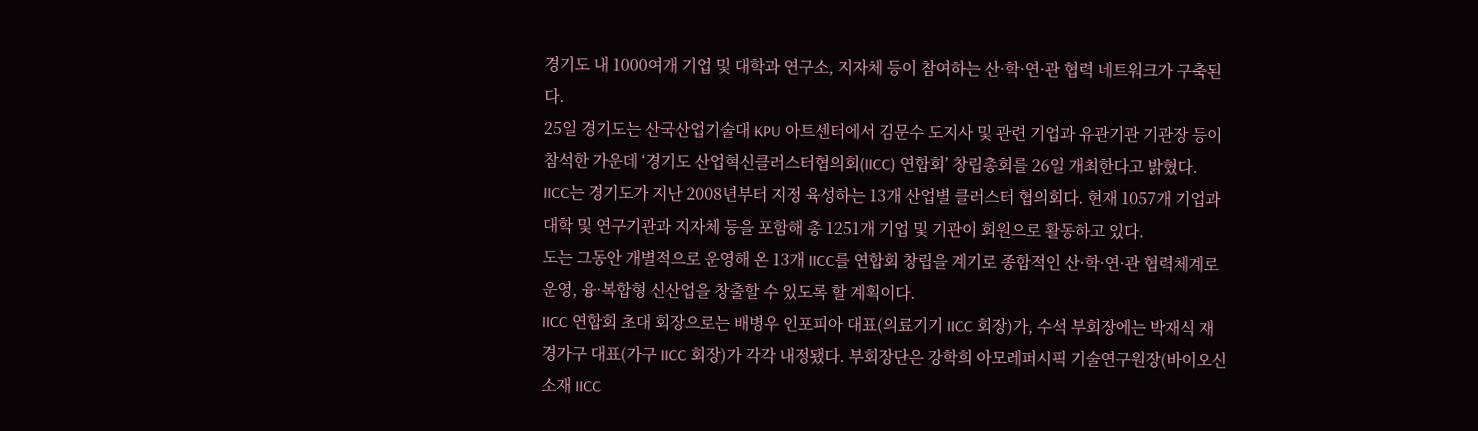경기도 내 1000여개 기업 및 대학과 연구소, 지자체 등이 참여하는 산·학·연·관 협력 네트워크가 구축된다.
25일 경기도는 산국산업기술대 KPU 아트센터에서 김문수 도지사 및 관련 기업과 유관기관 기관장 등이 참석한 가운데 ‘경기도 산업혁신클러스터협의회(IICC) 연합회’ 창립총회를 26일 개최한다고 밝혔다.
IICC는 경기도가 지난 2008년부터 지정 육성하는 13개 산업별 클러스터 협의회다. 현재 1057개 기업과 대학 및 연구기관과 지자체 등을 포함해 총 1251개 기업 및 기관이 회원으로 활동하고 있다.
도는 그동안 개별적으로 운영해 온 13개 IICC를 연합회 창립을 계기로 종합적인 산·학·연·관 협력체계로 운영, 융·복합형 신산업을 창출할 수 있도록 할 계획이다.
IICC 연합회 초대 회장으로는 배병우 인포피아 대표(의료기기 IICC 회장)가, 수석 부회장에는 박재식 재경가구 대표(가구 IICC 회장)가 각각 내정됐다. 부회장단은 강학희 아모레퍼시픽 기술연구원장(바이오신소재 IICC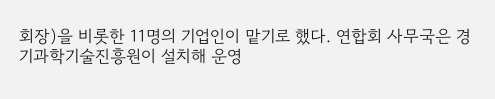회장)을 비롯한 11명의 기업인이 맡기로 했다. 연합회 사무국은 경기과학기술진흥원이 설치해 운영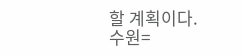할 계획이다.
수원=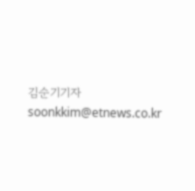김순기기자 soonkkim@etnews.co.kr